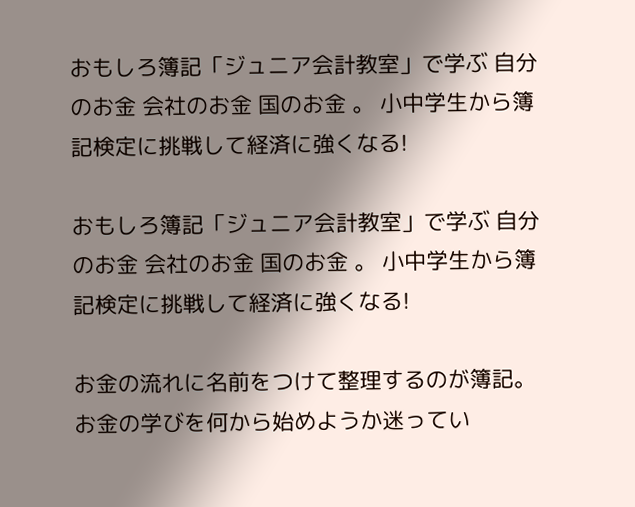おもしろ簿記「ジュニア会計教室」で学ぶ 自分のお金 会社のお金 国のお金 。 小中学生から簿記検定に挑戦して経済に強くなる!

おもしろ簿記「ジュニア会計教室」で学ぶ 自分のお金 会社のお金 国のお金 。 小中学生から簿記検定に挑戦して経済に強くなる!

お金の流れに名前をつけて整理するのが簿記。
お金の学びを何から始めようか迷ってい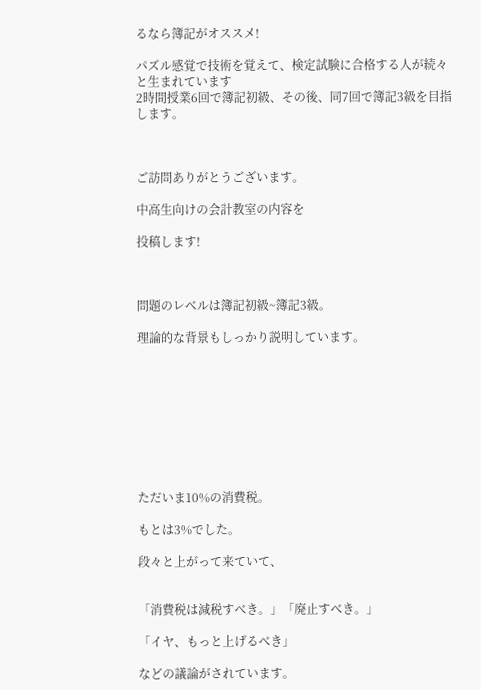るなら簿記がオススメ!

パズル感覚で技術を覚えて、検定試験に合格する人が続々と生まれています
2時間授業6回で簿記初級、その後、同7回で簿記3級を目指します。



ご訪問ありがとうございます。

中高生向けの会計教室の内容を

投稿します!



問題のレベルは簿記初級~簿記3級。

理論的な背景もしっかり説明しています。









ただいま10%の消費税。

もとは3%でした。

段々と上がって来ていて、


「消費税は減税すべき。」「廃止すべき。」

「イヤ、もっと上げるべき」

などの議論がされています。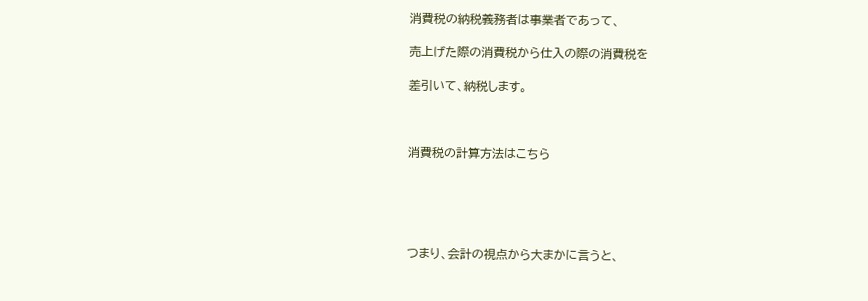消費税の納税義務者は事業者であって、

売上げた際の消費税から仕入の際の消費税を

差引いて、納税します。



消費税の計算方法はこちら





つまり、会計の視点から大まかに言うと、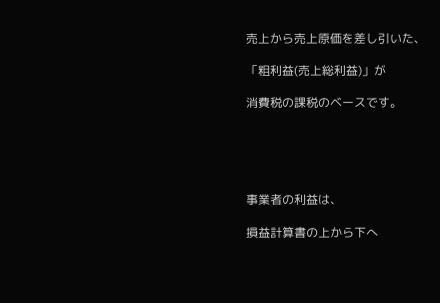売上から売上原価を差し引いた、

「粗利益(売上総利益)」が

消費税の課税のベースです。





事業者の利益は、

損益計算書の上から下へ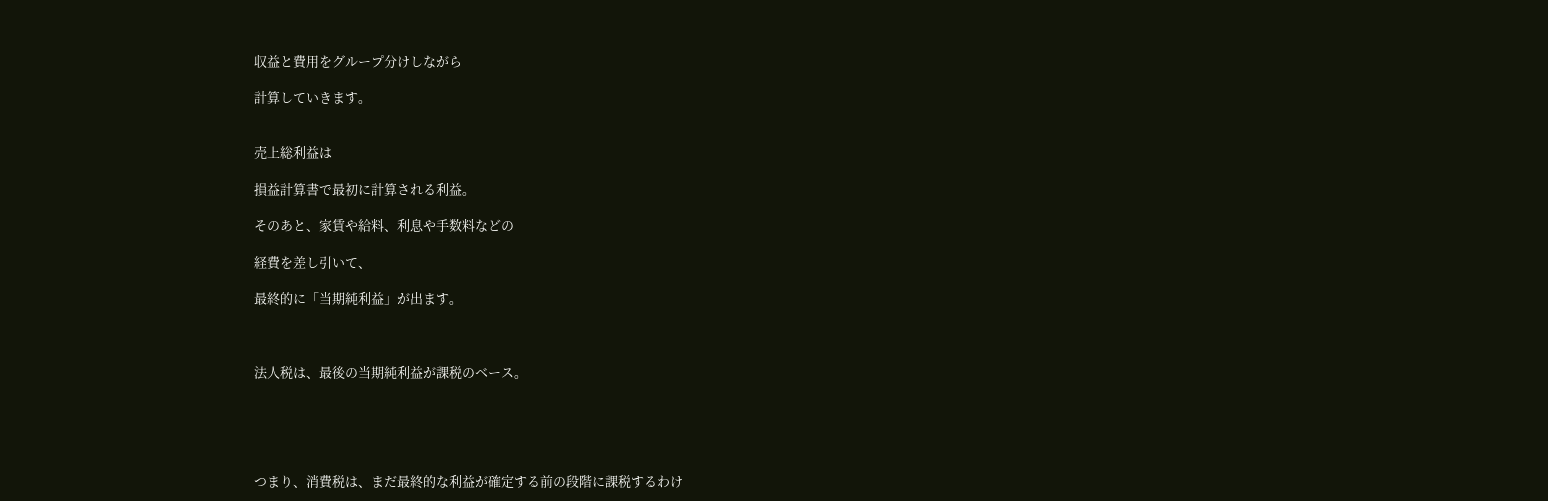収益と費用をグループ分けしながら

計算していきます。


売上総利益は

損益計算書で最初に計算される利益。

そのあと、家賃や給料、利息や手数料などの

経費を差し引いて、

最終的に「当期純利益」が出ます。



法人税は、最後の当期純利益が課税のベース。





つまり、消費税は、まだ最終的な利益が確定する前の段階に課税するわけ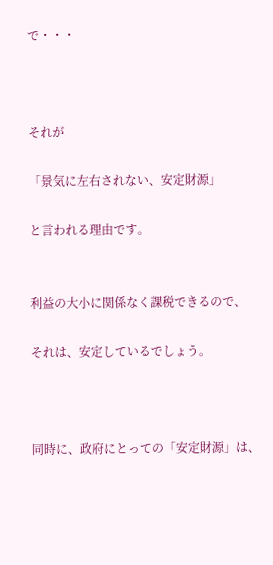で・・・



それが

「景気に左右されない、安定財源」

と言われる理由です。


利益の大小に関係なく課税できるので、

それは、安定しているでしょう。



同時に、政府にとっての「安定財源」は、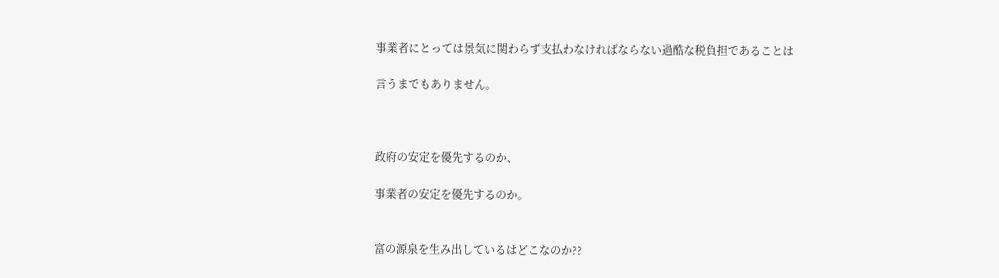事業者にとっては景気に関わらず支払わなければならない過酷な税負担であることは

言うまでもありません。



政府の安定を優先するのか、

事業者の安定を優先するのか。


富の源泉を生み出しているはどこなのか??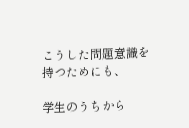こうした問題意識を持つためにも、

学生のうちから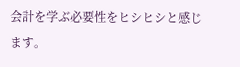会計を学ぶ必要性をヒシヒシと感じます。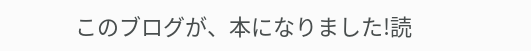このブログが、本になりました!読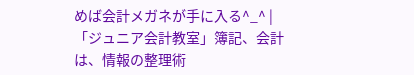めば会計メガネが手に入る^_^ | 「ジュニア会計教室」簿記、会計は、情報の整理術